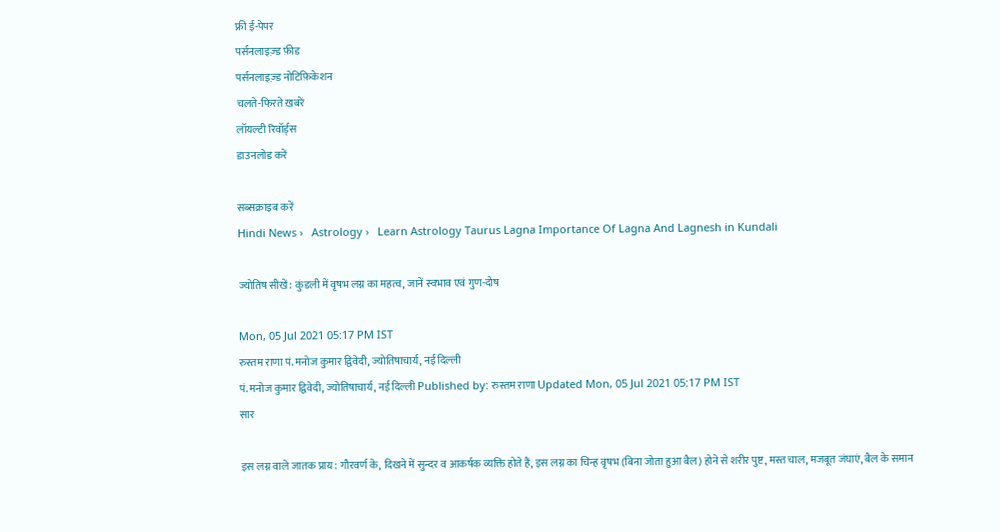फ्री ई-पेपर
पर्सनलाइज़्ड फ़ीड
पर्सनलाइज़्ड नोटिफ़िकेशन
चलते-फिरते ख़बरें
लॉयल्टी रिवॉर्ड्स
डाउनलोड करें

सब्सक्राइब करें
Hindi News ›   Astrology ›   Learn Astrology Taurus Lagna Importance Of Lagna And Lagnesh in Kundali

ज्योतिष सीखें: कुंडली में वृषभ लग्न का महत्व, जानें स्वभाव एवं गुण-दोष

Mon, 05 Jul 2021 05:17 PM IST
रुस्तम राणा पं. मनोज कुमार द्विवेदी, ज्योतिषाचार्य, नई दिल्ली
पं. मनोज कुमार द्विवेदी, ज्योतिषाचार्य, नई दिल्ली Published by: रुस्तम राणा Updated Mon, 05 Jul 2021 05:17 PM IST
सार

इस लग्न वाले जातक प्राय: गौरवर्ण के, दिखने में सुन्दर व आकर्षक व्यक्ति होते हैं, इस लग्न का चिन्ह वृषभ (बिना जोता हुआ बैल) होने से शरीर पुष्ट, मस्त चाल, मजबूत जंघाएं, बैल के समान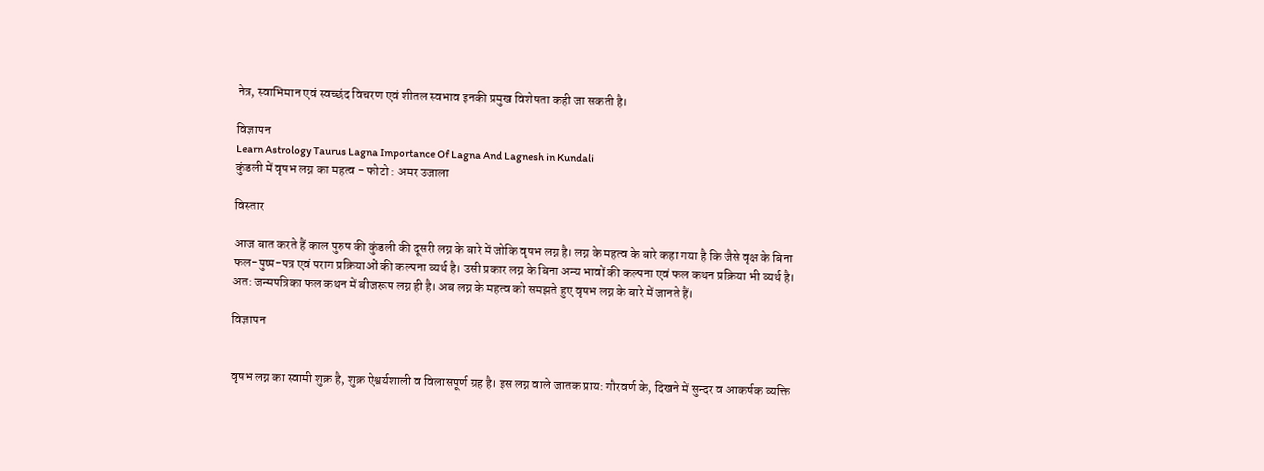नेत्र, स्वाभिमान एवं स्वच्छंद विचरण एवं शीतल स्वभाव इनकी प्रमुख विशेषता कही जा सकती है।

विज्ञापन
Learn Astrology Taurus Lagna Importance Of Lagna And Lagnesh in Kundali
कुंडली में वृषभ लग्न का महत्व - फोटो : अमर उजाला

विस्तार

आज बात करते हैं काल पुरुष की कुंडली की दूसरी लग्न के बारे में जोकि वृषभ लग्न है। लग्न के महत्व के बारे कहा गया है कि जैसे वृक्ष के बिना फल-पुष्प-पत्र एवं पराग प्रक्रियाओं की कल्पना व्यर्थ है। उसी प्रकार लग्न के बिना अन्य भावों की कल्पना एवं फल कथन प्रक्रिया भी व्यर्थ है। अत: जन्मपत्रिका फल कथन में बीजरूप लग्न ही है। अब लग्न के महत्व को समझते हुए वृषभ लग्न के बारे में जानते हैं।

विज्ञापन


वृषभ लग्न का स्वामी शुक्र है, शुक्र ऐश्वर्यशाली व विलासपूर्ण ग्रह है। इस लग्न वाले जातक प्राय: गौरवर्ण के, दिखने में सुन्दर व आकर्षक व्यक्ति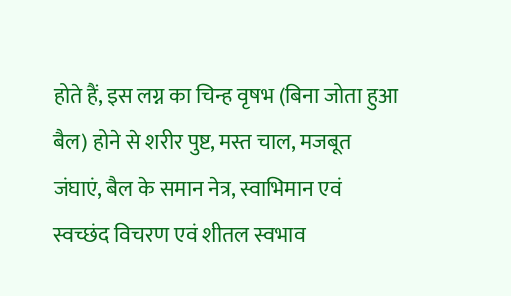होते हैं, इस लग्न का चिन्ह वृषभ (बिना जोता हुआ बैल) होने से शरीर पुष्ट, मस्त चाल, मजबूत जंघाएं, बैल के समान नेत्र, स्वाभिमान एवं स्वच्छंद विचरण एवं शीतल स्वभाव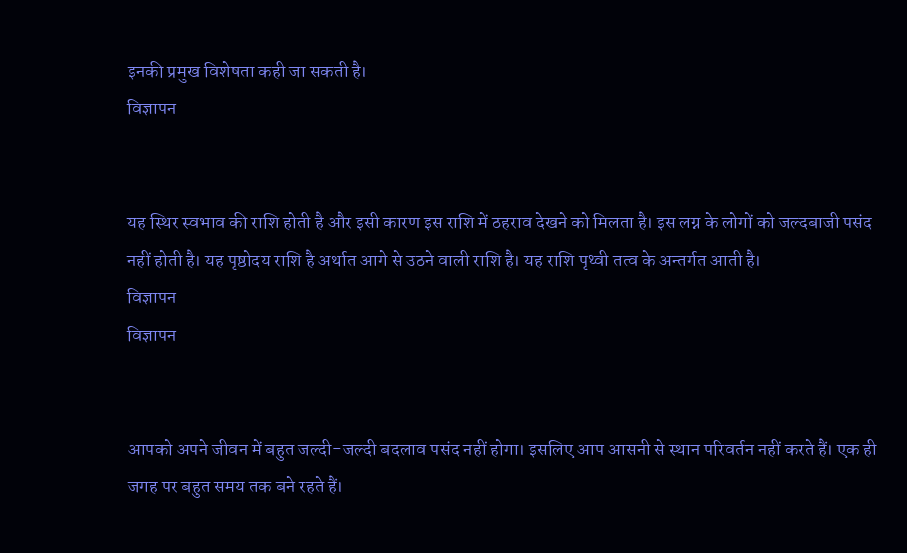इनकी प्रमुख विशेषता कही जा सकती है।
विज्ञापन


यह स्थिर स्वभाव की राशि होती है और इसी कारण इस राशि में ठहराव देखने को मिलता है। इस लग्न के लोगों को जल्दबाजी पसंद नहीं होती है। यह पृष्ठोदय राशि है अर्थात आगे से उठने वाली राशि है। यह राशि पृथ्वी तत्व के अन्तर्गत आती है।
विज्ञापन
विज्ञापन


आपको अपने जीवन में बहुत जल्दी-जल्दी बदलाव पसंद नहीं होगा। इसलिए आप आसनी से स्थान परिवर्तन नहीं करते हैं। एक ही जगह पर बहुत समय तक बने रहते हैं।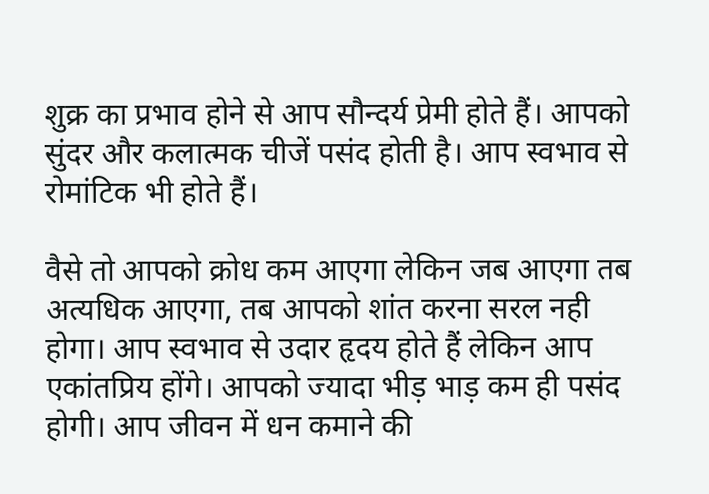शुक्र का प्रभाव होने से आप सौन्दर्य प्रेमी होते हैं। आपको सुंदर और कलात्मक चीजें पसंद होती है। आप स्वभाव से रोमांटिक भी होते हैं।

वैसे तो आपको क्रोध कम आएगा लेकिन जब आएगा तब अत्यधिक आएगा, तब आपको शांत करना सरल नही होगा। आप स्वभाव से उदार हृदय होते हैं लेकिन आप एकांतप्रिय होंगे। आपको ज्यादा भीड़ भाड़ कम ही पसंद होगी। आप जीवन में धन कमाने की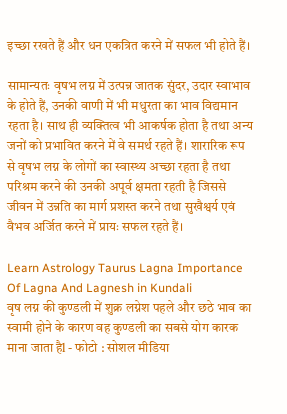इच्छा रखते हैं और धन एकत्रित करने में सफल भी होते हैं।

सामान्यतः वृषभ लग्न में उत्पन्न जातक सुंदर, उदार स्वाभाव के होते हैं, उनकी वाणी में भी मधुरता का भाव विद्यमान रहता है। साथ ही व्यक्तित्व भी आकर्षक होता है तथा अन्य जनों को प्रभावित करने में वे समर्थ रहते हैं। शारारिक रूप से वृषभ लग्न के लोगों का स्वास्थ्य अच्छा रहता है तथा परिश्रम करने की उनकी अपूर्व क्षमता रहती है जिससे जीवन में उन्नति का मार्ग प्रशस्त करने तथा सुखैश्वर्य एवं वैभव अर्जित करने में प्रायः सफल रहते हैं।

Learn Astrology Taurus Lagna Importance Of Lagna And Lagnesh in Kundali
वृष लग्न की कुण्डली में शुक्र लग्नेश पहले और छठे भाव का स्वामी होने के कारण वह कुण्डली का सबसे योग कारक माना जाता हैl - फोटो : सोशल मीडिया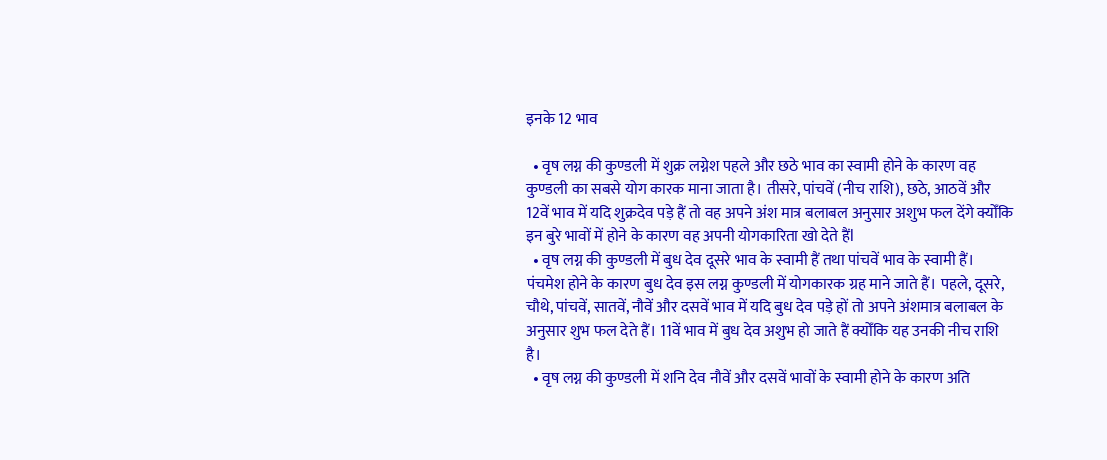इनके 12 भाव

  • वृष लग्न की कुण्डली में शुक्र लग्नेश पहले और छठे भाव का स्वामी होने के कारण वह कुण्डली का सबसे योग कारक माना जाता है। तीसरे, पांचवें (नीच राशि), छठे, आठवें और 12वें भाव में यदि शुक्रदेव पड़े हैं तो वह अपने अंश मात्र बलाबल अनुसार अशुभ फल देंगे क्योँकि इन बुरे भावों में होने के कारण वह अपनी योगकारिता खो देते हैंl
  • वृष लग्न की कुण्डली में बुध देव दूसरे भाव के स्वामी हैं तथा पांचवें भाव के स्वामी हैं। पंचमेश होने के कारण बुध देव इस लग्न कुण्डली में योगकारक ग्रह माने जाते हैं। पहले, दूसरे, चौथे, पांचवें, सातवें, नौवें और दसवें भाव में यदि बुध देव पड़े हों तो अपने अंशमात्र बलाबल के अनुसार शुभ फल देते हैं। 11वें भाव में बुध देव अशुभ हो जाते हैं क्योँकि यह उनकी नीच राशि है।
  • वृष लग्न की कुण्डली में शनि देव नौवें और दसवें भावों के स्वामी होने के कारण अति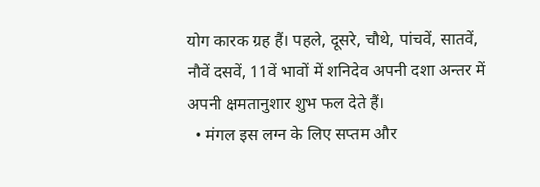योग कारक ग्रह हैं। पहले, दूसरे, चौथे, पांचवें, सातवें, नौवें दसवें, 11वें भावों में शनिदेव अपनी दशा अन्तर में अपनी क्षमतानुशार शुभ फल देते हैं।
  • मंगल इस लग्न के लिए सप्तम और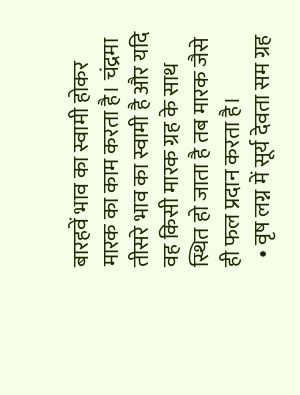बारहवें भाव का स्वामी होकर मारक का काम करता है। चंद्रमा तीसरे भाव का स्वामी है और यदि वह किसी मारक ग्रह के साथ स्थित हो जाता है तब मारक जैसे ही फल प्रदान करता है।
  • वृष लग्न में सूर्य देवता सम ग्रह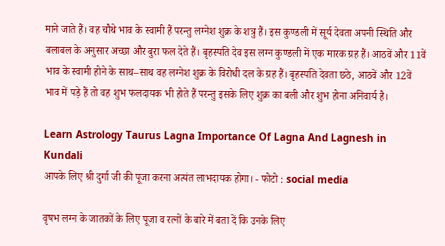माने जाते हैं। वह चौथे भाव के स्वामी हैं परन्तु लग्नेश शुक्र के शत्रु हैं। इस कुण्डली में सूर्य देवता अपनी स्थिति और बलाबल के अनुसार अच्छा और बुरा फल देते हैं। बृहस्पति देव इस लग्न कुण्डली में एक मारक ग्रह हैं। आठवें और 11वें भाव के स्वामी होने के साथ–साथ वह लग्नेश शुक्र के विरोधी दल के ग्रह हैं। बृहस्पति देवता छठे, आठवें और 12वें भाव में पड़े हैं तो वह शुभ फलदायक भी होते हैं परन्तु इसके लिए शुक्र का बली और शुभ होना अनिवार्य है।

Learn Astrology Taurus Lagna Importance Of Lagna And Lagnesh in Kundali
आपके लिए श्री दुर्गा जी की पूजा करना अत्यंत लाभदायक होगा। - फोटो : social media

वृषभ लग्न के जातकों के लिए पूजा व रत्नों के बारे में बता दें कि उनके लिए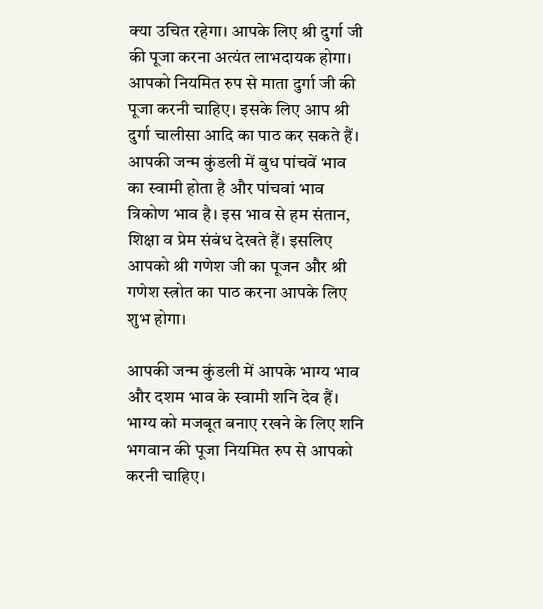क्या उचित रहेगा। आपके लिए श्री दुर्गा जी की पूजा करना अत्यंत लाभदायक होगा। आपको नियमित रुप से माता दुर्गा जी की पूजा करनी चाहिए। इसके लिए आप श्री दुर्गा चालीसा आदि का पाठ कर सकते हैं। आपकी जन्म कुंडली में बुध पांचवें भाव का स्वामी होता है और पांचवां भाव त्रिकोण भाव है। इस भाव से हम संतान, शिक्षा व प्रेम संबंध देखते हैं। इसलिए आपको श्री गणेश जी का पूजन और श्री गणेश स्त्रोत का पाठ करना आपके लिए शुभ होगा।

आपकी जन्म कुंडली में आपके भाग्य भाव और दशम भाव के स्वामी शनि देव हैं। भाग्य को मजबूत बनाए रखने के लिए शनि भगवान की पूजा नियमित रुप से आपको करनी चाहिए।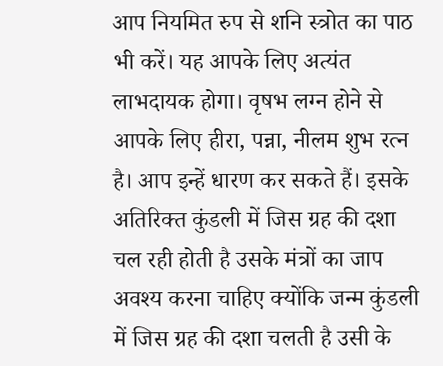आप नियमित रुप से शनि स्त्रोत का पाठ भी करें। यह आपके लिए अत्यंत लाभदायक होगा। वृषभ लग्न होने से आपके लिए हीरा, पन्ना, नीलम शुभ रत्न है। आप इन्हें धारण कर सकते हैं। इसके अतिरिक्त कुंडली में जिस ग्रह की दशा चल रही होती है उसके मंत्रों का जाप अवश्य करना चाहिए क्योंकि जन्म कुंडली में जिस ग्रह की दशा चलती है उसी के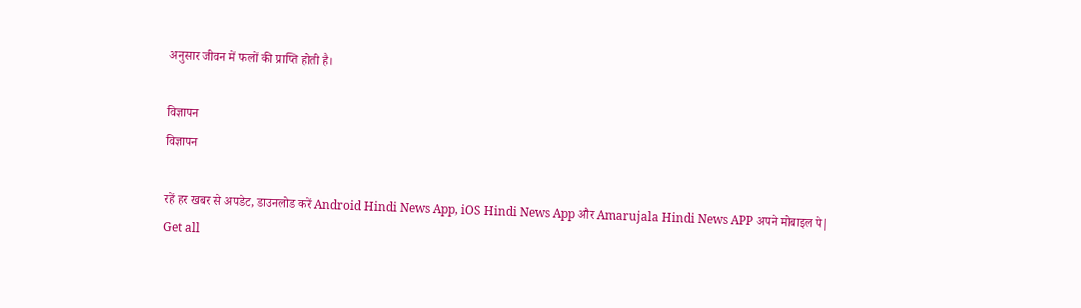अनुसार जीवन में फलों की प्राप्ति होती है।

विज्ञापन
विज्ञापन

रहें हर खबर से अपडेट, डाउनलोड करें Android Hindi News App, iOS Hindi News App और Amarujala Hindi News APP अपने मोबाइल पे|
Get all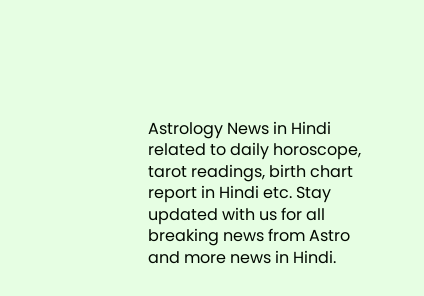Astrology News in Hindi related to daily horoscope, tarot readings, birth chart report in Hindi etc. Stay updated with us for all breaking news from Astro and more news in Hindi.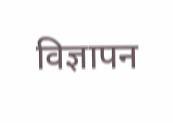विज्ञापन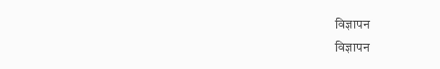विज्ञापन
विज्ञापन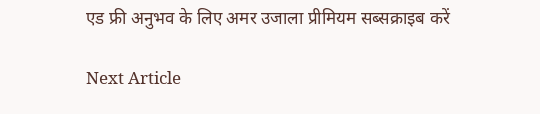एड फ्री अनुभव के लिए अमर उजाला प्रीमियम सब्सक्राइब करें

Next Article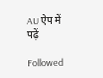AU ऐप में पढ़ें

Followed